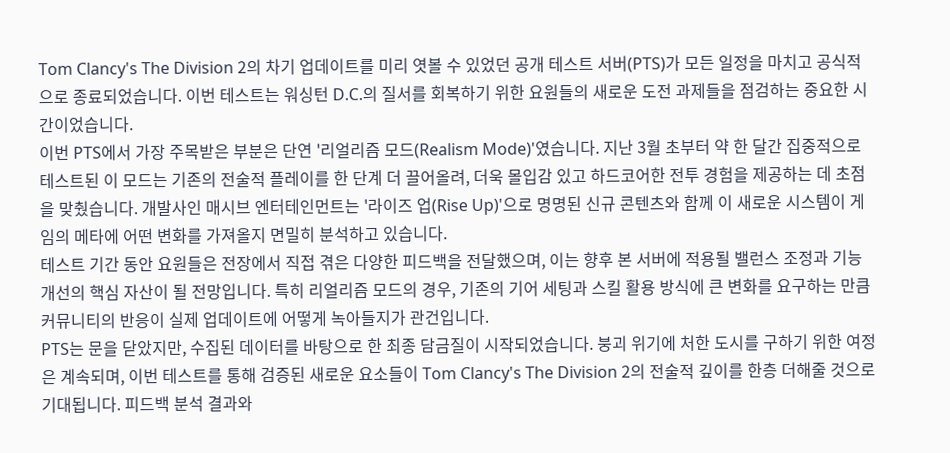Tom Clancy's The Division 2의 차기 업데이트를 미리 엿볼 수 있었던 공개 테스트 서버(PTS)가 모든 일정을 마치고 공식적으로 종료되었습니다. 이번 테스트는 워싱턴 D.C.의 질서를 회복하기 위한 요원들의 새로운 도전 과제들을 점검하는 중요한 시간이었습니다.
이번 PTS에서 가장 주목받은 부분은 단연 '리얼리즘 모드(Realism Mode)'였습니다. 지난 3월 초부터 약 한 달간 집중적으로 테스트된 이 모드는 기존의 전술적 플레이를 한 단계 더 끌어올려, 더욱 몰입감 있고 하드코어한 전투 경험을 제공하는 데 초점을 맞췄습니다. 개발사인 매시브 엔터테인먼트는 '라이즈 업(Rise Up)'으로 명명된 신규 콘텐츠와 함께 이 새로운 시스템이 게임의 메타에 어떤 변화를 가져올지 면밀히 분석하고 있습니다.
테스트 기간 동안 요원들은 전장에서 직접 겪은 다양한 피드백을 전달했으며, 이는 향후 본 서버에 적용될 밸런스 조정과 기능 개선의 핵심 자산이 될 전망입니다. 특히 리얼리즘 모드의 경우, 기존의 기어 세팅과 스킬 활용 방식에 큰 변화를 요구하는 만큼 커뮤니티의 반응이 실제 업데이트에 어떻게 녹아들지가 관건입니다.
PTS는 문을 닫았지만, 수집된 데이터를 바탕으로 한 최종 담금질이 시작되었습니다. 붕괴 위기에 처한 도시를 구하기 위한 여정은 계속되며, 이번 테스트를 통해 검증된 새로운 요소들이 Tom Clancy's The Division 2의 전술적 깊이를 한층 더해줄 것으로 기대됩니다. 피드백 분석 결과와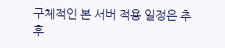구체적인 본 서버 적용 일정은 추후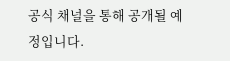공식 채널을 통해 공개될 예정입니다.